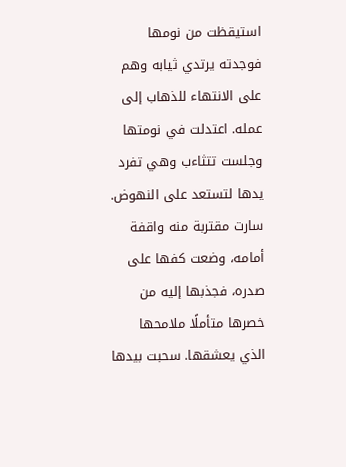استيقظت من نومها فوجدته يرتدي ثيابه وهم على الانتهاء للذهاب إلى عمله. اعتدلت في نومتها وجلست تتثاءب وهي تفرد يدها لتستعد على النهوض. سارت مقتربة منه واقفة أمامه، وضعت كفها على صدره، فجذبها إليه من خصرها متأملًا ملامحها الذي يعشقها. سحبت بيدها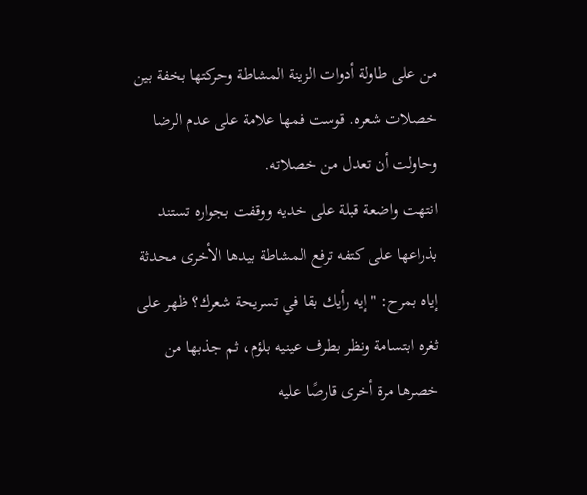من على طاولة أدوات الزينة المشاطة وحركتها بخفة بين خصلات شعره. قوست فمها علامة على عدم الرضا وحاولت أن تعدل من خصلاته.
انتهت واضعة قبلة على خديه ووقفت بجواره تستند بذراعها على كتفه ترفع المشاطة بيدها الأخرى محدثة إياه بمرح: "إيه رأيك بقا في تسريحة شعرك؟ ظهر على ثغره ابتسامة ونظر بطرف عينيه بلؤم، ثم جذبها من خصرها مرة أخرى قارصًا عليه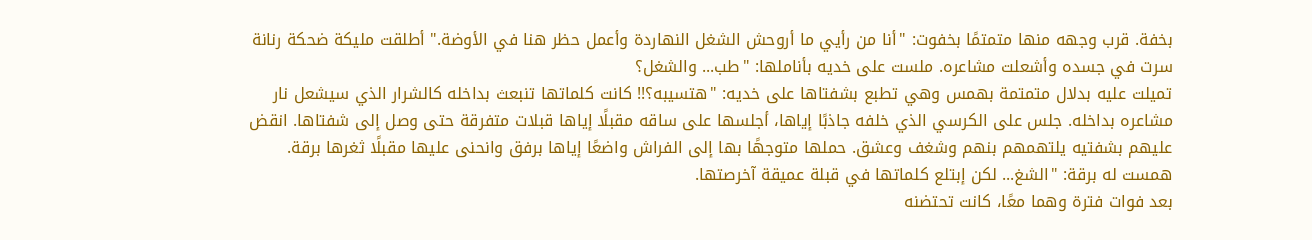بخفة. قرب وجهه منها متمتمًا بخفوت: "أنا من رأيي ما أروحش الشغل النهاردة وأعمل حظر هنا في الأوضة." أطلقت مليكة ضحكة رنانة سرت في جسده وأشعلت مشاعره. ملست على خديه بأناملها: "طب... والشغل؟
تميلت عليه بدلال متمتمة بهمس وهي تطبع بشفتاها على خديه: "هتسيبه؟!! كانت كلماتها تنبعث بداخله كالشرار الذي سيشعل نار مشاعره بداخله. جلس على الكرسي الذي خلفه جاذبًا إياها، أجلسها على ساقه مقبلًا إياها قبلات متفرقة حتى وصل إلى شفتاها. انقض عليهم بشفتيه يلتهمهم بنهم وشغف وعشق. حملها متوجهًا بها إلى الفراش واضعًا إياها برفق وانحنى عليها مقبلًا ثغرها برقة. همست له برقة: "الشغ... لكن إبتلع كلماتها في قبلة عميقة آخرصتها.
بعد فوات فترة وهما معًا، كانت تحتضنه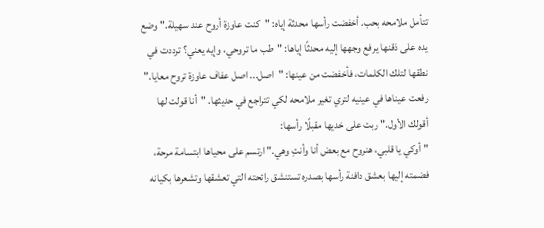تتأمل ملامحه بحب. أخفضت رأسها محدثة إياه: "كنت عاوزة أروح عند سهيلة." وضع يده على ذقنها يرفع وجهها إليه محدثًا إياها: "طب ما تروحي، وإيه يعني؟ ترددت في نطقها لتلك الكلمات، فأخفضت من عينها: "اصل... اصل عفاف عاوزة تروح معايا." رفعت عيناها في عينيه لتري تغير ملامحه لكي تتراجع في حديثها. "أنا قولت لها أقولك الأول." ربت على خديها مقبلًا رأسها:
"أوكي يا قلبي، هنروح مع بعض أنا وأنتِ وهي." ارتسم على محياها ابتسامة مرحة، فضمته إليها بعشق دافنة رأسها بصدره تستنشق رائحته التي تعشقها وتشعرها بكيانه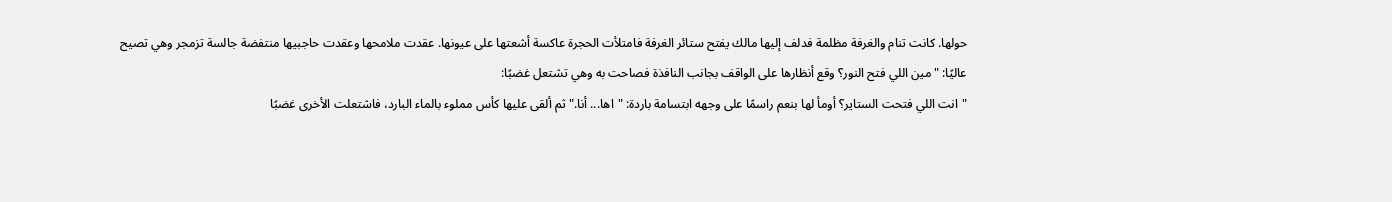حولها. كانت تنام والغرفة مظلمة فدلف إليها مالك يفتح ستائر الغرفة فامتلأت الحجرة عاكسة أشعتها على عيونها. عقدت ملامحها وعقدت حاجبيها منتفضة جالسة تزمجر وهي تصيح عاليًا: "مين اللي فتح النور؟ وقع أنظارها على الواقف بجانب النافذة فصاحت به وهي تشتعل غضبًا:
"انت اللي فتحت الستاير؟ أومأ لها بنعم راسمًا على وجهه ابتسامة باردة: "اها... أنا." ثم ألقى عليها كأس مملوء بالماء البارد، فاشتعلت الأخرى غضبًا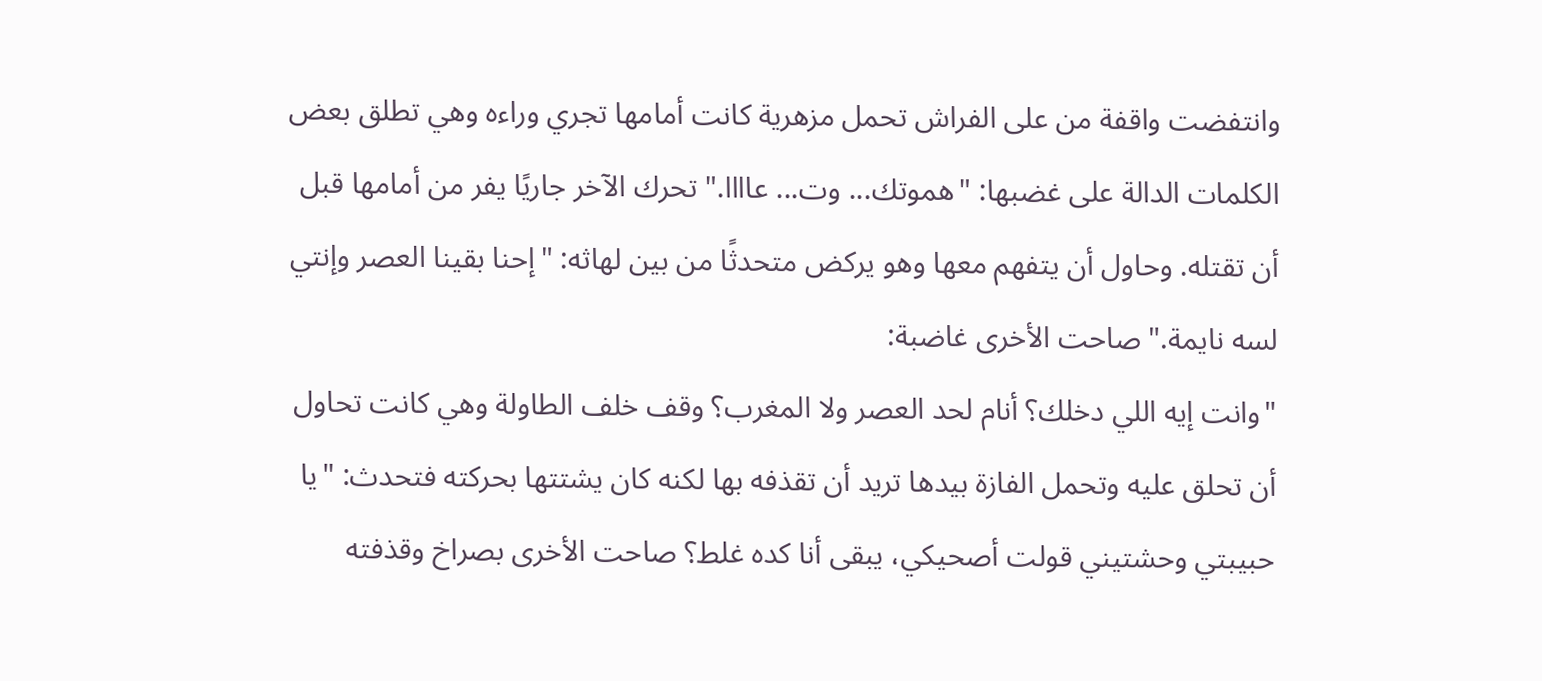وانتفضت واقفة من على الفراش تحمل مزهرية كانت أمامها تجري وراءه وهي تطلق بعض الكلمات الدالة على غضبها: "هموتك... وت... عاااا." تحرك الآخر جاريًا يفر من أمامها قبل أن تقتله. وحاول أن يتفهم معها وهو يركض متحدثًا من بين لهاثه: "إحنا بقينا العصر وإنتي لسه نايمة." صاحت الأخرى غاضبة:
"وانت إيه اللي دخلك؟ أنام لحد العصر ولا المغرب؟ وقف خلف الطاولة وهي كانت تحاول أن تحلق عليه وتحمل الفازة بيدها تريد أن تقذفه بها لكنه كان يشتتها بحركته فتحدث: "يا حبيبتي وحشتيني قولت أصحيكي، يبقى أنا كده غلط؟ صاحت الأخرى بصراخ وقذفته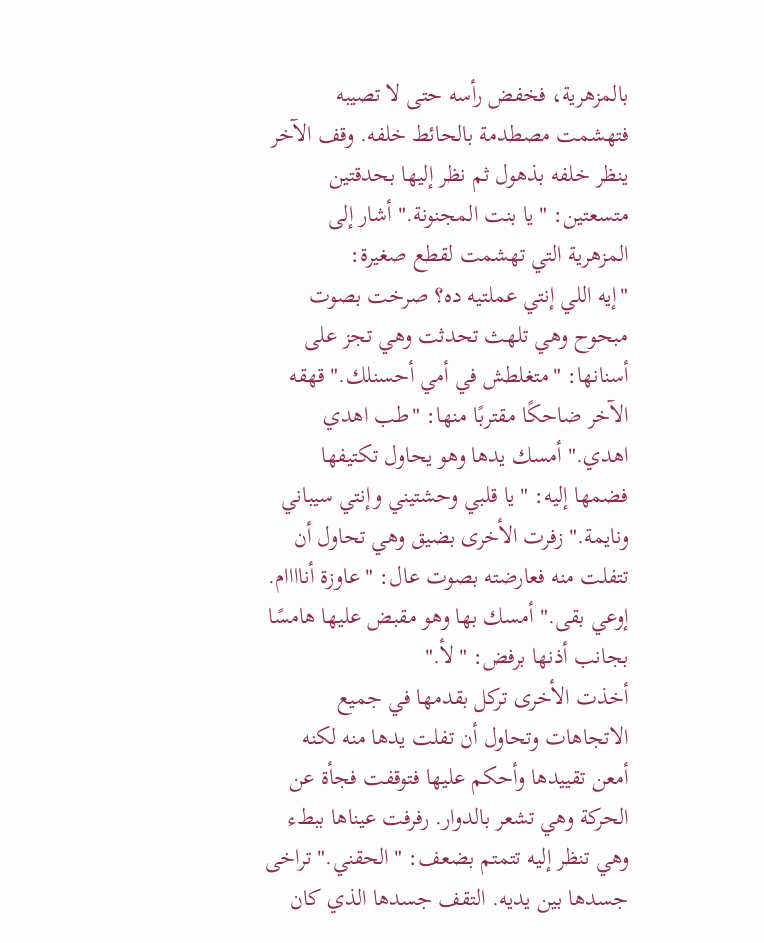بالمزهرية، فخفض رأسه حتى لا تصيبه فتهشمت مصطدمة بالحائط خلفه. وقف الآخر ينظر خلفه بذهول ثم نظر إليها بحدقتين متسعتين: "يا بنت المجنونة." أشار إلى المزهرية التي تهشمت لقطع صغيرة:
"إيه اللي إنتي عملتيه ده؟ صرخت بصوت مبحوح وهي تلهث تحدثت وهي تجز على أسنانها: "متغلطش في أمي أحسنلك." قهقه الآخر ضاحكًا مقتربًا منها: "طب اهدي اهدي." أمسك يدها وهو يحاول تكتيفها فضمها إليه: "يا قلبي وحشتيني وإنتي سيباني ونايمة." زفرت الأخرى بضيق وهي تحاول أن تتفلت منه فعارضته بصوت عال: "عاوزة أناااام. إوعي بقى." أمسك بها وهو مقبض عليها هامسًا بجانب أذنها برفض: "لأ."
أخذت الأخرى تركل بقدمها في جميع الاتجاهات وتحاول أن تفلت يدها منه لكنه أمعن تقييدها وأحكم عليها فتوقفت فجأة عن الحركة وهي تشعر بالدوار. رفرفت عيناها ببطء وهي تنظر إليه تتمتم بضعف: "الحقني." تراخى جسدها بين يديه. التقف جسدها الذي كان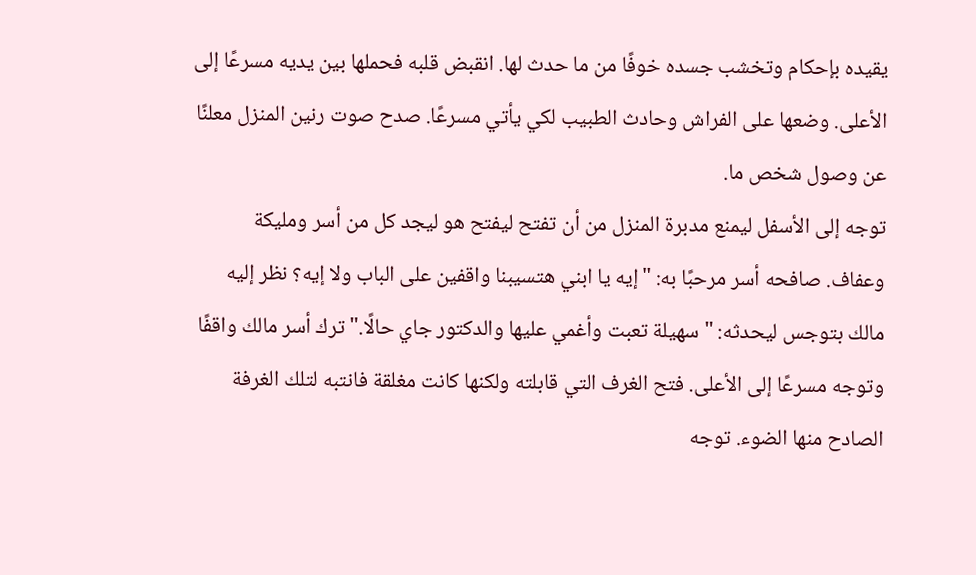يقيده بإحكام وتخشب جسده خوفًا من ما حدث لها. انقبض قلبه فحملها بين يديه مسرعًا إلى الأعلى. وضعها على الفراش وحادث الطبيب لكي يأتي مسرعًا. صدح صوت رنين المنزل معلنًا عن وصول شخص ما.
توجه إلى الأسفل ليمنع مدبرة المنزل من أن تفتح ليفتح هو ليجد كل من أسر ومليكة وعفاف. صافحه أسر مرحبًا به: "إيه يا ابني هتسيبنا واقفين على الباب ولا إيه؟ نظر إليه مالك بتوجس ليحدثه: "سهيلة تعبت وأغمي عليها والدكتور جاي حالًا." ترك أسر مالك واقفًا وتوجه مسرعًا إلى الأعلى. فتح الغرف التي قابلته ولكنها كانت مغلقة فانتبه لتلك الغرفة الصادح منها الضوء. توجه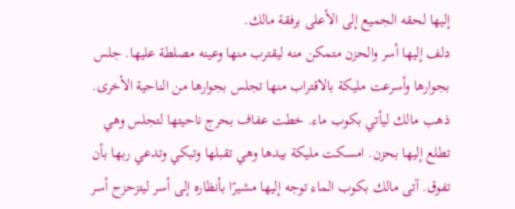إليها لحقه الجميع إلى الأعلى برفقة مالك.
دلف إليها أسر والحزن متمكن منه ليقترب منها وعينه مصلطة عليها. جلس بجوارها وأسرعت مليكة بالاقتراب منها تجلس بجوارها من الناحية الأخرى. ذهب مالك ليأتي بكوب ماء. خطت عفاف بحرج ناحيتها لتجلس وهي تطلع إليها بحزن. امسكت مليكة بيدها وهي تقبلها وتبكي وتدعي ربها بأن تفوق. آتى مالك بكوب الماء توجه إليها مشيرًا بأنظاره إلى أسر ليتزحزح أسر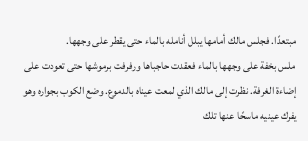مبتعدًا. فجلس مالك أمامها يبلل أنامله بالماء حتى يقطر على وجهها.
ملس بخفة على وجهها بالماء فعقدت حاجباها ورفرفت برموشها حتى تعودت على إضاءة الغرفة. نظرت إلى مالك الذي لمعت عيناه بالدموع. وضع الكوب بجواره وهو يفرك عينيه ماسحًا عنها تلك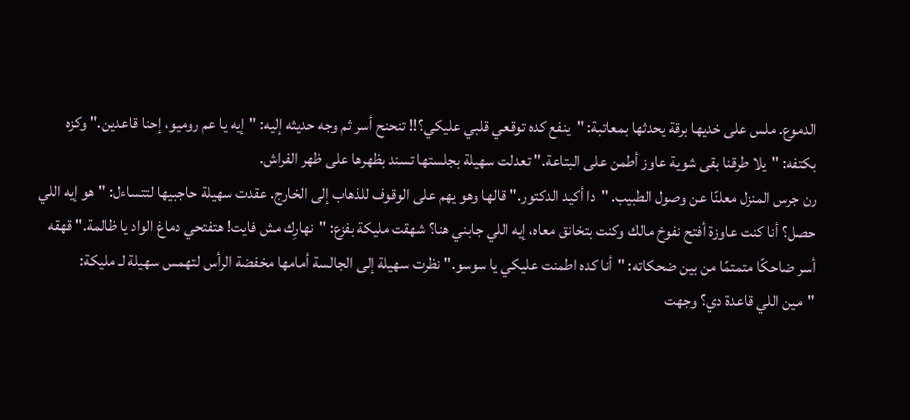الدموع. ملس على خديها برقة يحدثها بمعاتبة: "ينفع كده توقعي قلبي عليكي؟!! تنحنح أسر ثم وجه حديثه إليه: "إيه يا عم روميو، إحنا قاعدين." وكزه بكتفه: "يلا طرقنا بقى شوية عاوز أطمن على البتاعة." تعدلت سهيلة بجلستها تسند بظهرها على ظهر الفراش.
رن جرس المنزل معلنًا عن وصول الطبيب. "دا أكيد الدكتور." قالها وهو يهم على الوقوف للذهاب إلى الخارج. عقدت سهيلة حاجبيها لتتساءل: "هو إيه اللي حصل؟ أنا كنت عاوزة أفتح نفوخ مالك وكنت بتخانق معاه، إيه اللي جابني هنا؟ شهقت مليكة بفزع: "نهارِك مش فايت! هتفتحي دماغ الواد يا ظالمة." قهقه أسر ضاحكًا متمتمًا من بين ضحكاته: "أنا كده اطمنت عليكي يا سوسو." نظرت سهيلة إلى الجالسة أمامها مخفضة الرأس لتهمس سهيلة لـ مليكة:
"مين اللي قاعدة دي؟ وجهت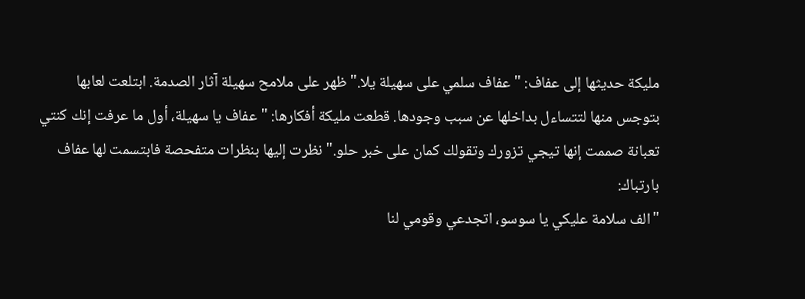مليكة حديثها إلى عفاف: "عفاف سلمي على سهيلة يلا." ظهر على ملامح سهيلة آثار الصدمة. ابتلعت لعابها بتوجس منها لتتساءل بداخلها عن سبب وجودها. قطعت مليكة أفكارها: "عفاف يا سهيلة، أول ما عرفت إنك كنتي تعبانة صممت إنها تيجي تزورك وتقولك كمان على خبر حلو." نظرت إليها بنظرات متفحصة فابتسمت لها عفاف بارتباك:
"الف سلامة عليكي يا سوسو، اتجدعي وقومي لنا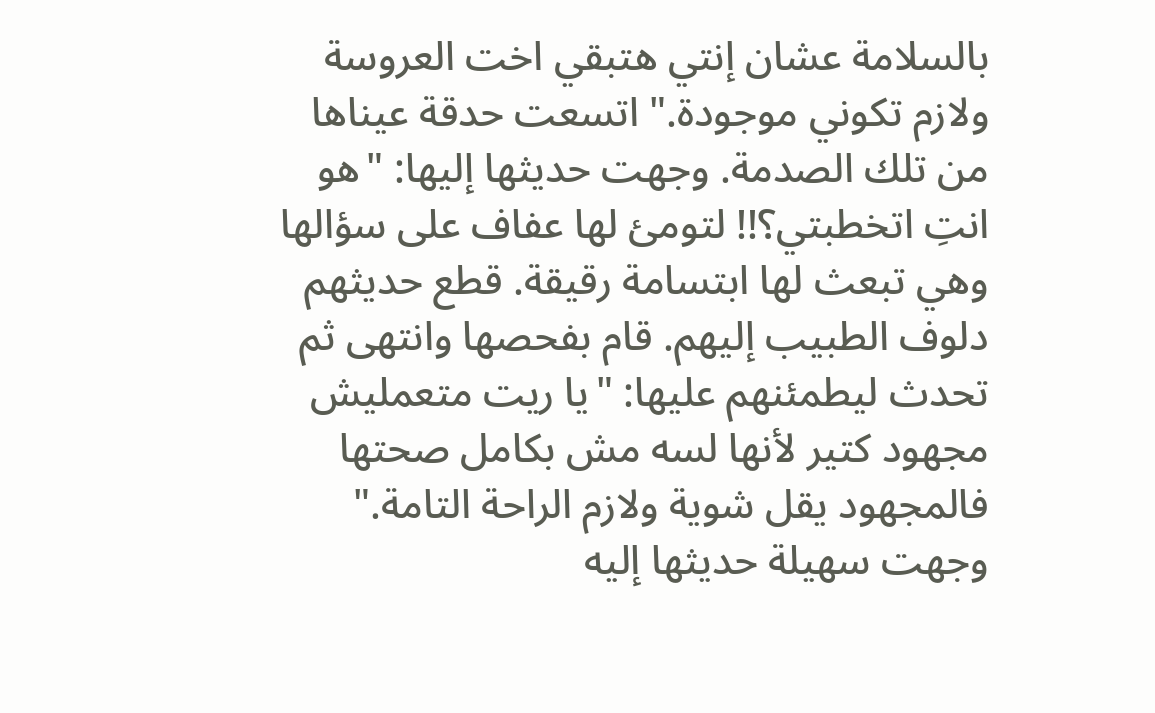بالسلامة عشان إنتي هتبقي اخت العروسة ولازم تكوني موجودة." اتسعت حدقة عيناها من تلك الصدمة. وجهت حديثها إليها: "هو انتِ اتخطبتي؟!! لتومئ لها عفاف على سؤالها وهي تبعث لها ابتسامة رقيقة. قطع حديثهم دلوف الطبيب إليهم. قام بفحصها وانتهى ثم تحدث ليطمئنهم عليها: "يا ريت متعمليش مجهود كتير لأنها لسه مش بكامل صحتها فالمجهود يقل شوية ولازم الراحة التامة."
وجهت سهيلة حديثها إليه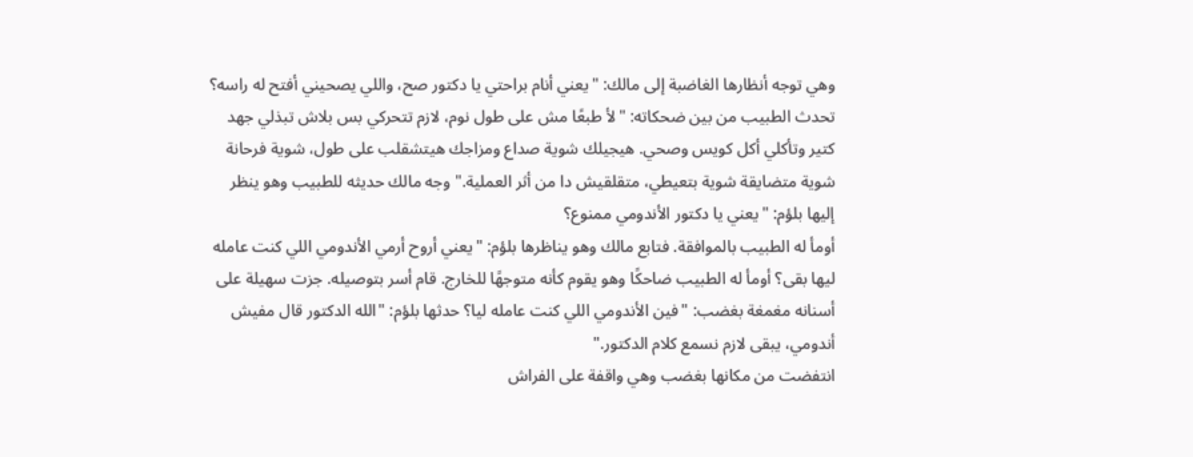وهي توجه أنظارها الغاضبة إلى مالك: "يعني أنام براحتي يا دكتور صح، واللي يصحيني أفتح له راسه؟ تحدث الطبيب من بين ضحكاته: "لأ طبعًا مش على طول نوم، لازم تتحركي بس بلاش تبذلي جهد كتير وتأكلي أكل كويس وصحي. هيجيلك شوية صداع ومزاجك هيتشقلب على طول، شوية فرحانة شوية متضايقة شوية بتعيطي، متقلقيش دا من أثر العملية." وجه مالك حديثه للطبيب وهو ينظر إليها بلؤم: "يعني يا دكتور الأندومي ممنوع؟
أومأ له الطبيب بالموافقة. فتابع مالك وهو يناظرها بلؤم: "يعني أروح أرمي الأندومي اللي كنت عامله ليها بقى؟ أومأ له الطبيب ضاحكًا وهو يقوم كأنه متوجهًا للخارج. قام أسر بتوصيله. جزت سهيلة على أسنانه مغمغة بغضب: "فين الأندومي اللي كنت عامله ليا؟ حدثها بلؤم: "الله الدكتور قال مفيش أندومي، يبقى لازم نسمع كلام الدكتور."
انتفضت من مكانها بغضب وهي واقفة على الفراش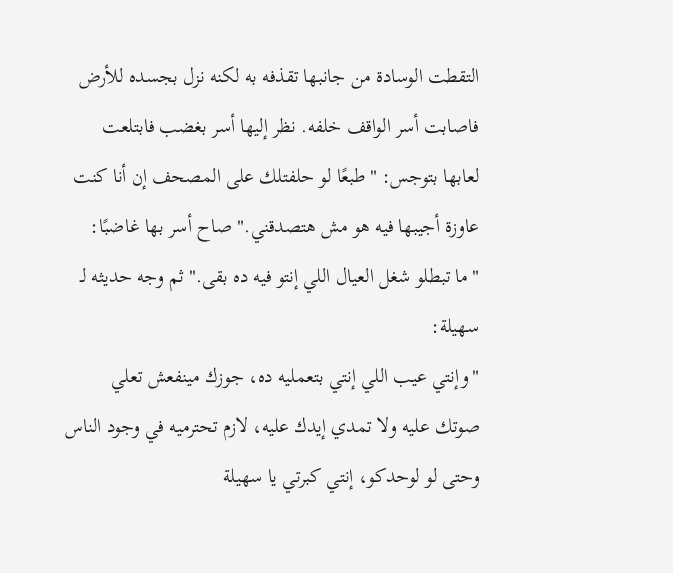التقطت الوسادة من جانبها تقذفه به لكنه نزل بجسده للأرض فاصابت أسر الواقف خلفه. نظر إليها أسر بغضب فابتلعت لعابها بتوجس: "طبعًا لو حلفتلك على المصحف إن أنا كنت عاوزة أجيبها فيه هو مش هتصدقني." صاح أسر بها غاضبًا: "ما تبطلو شغل العيال اللي إنتو فيه ده بقى." ثم وجه حديثه لـ سهيلة:
"وإنتي عيب اللي إنتي بتعمليه ده، جوزك مينفعش تعلي صوتك عليه ولا تمدي إيدك عليه، لازم تحترميه في وجود الناس وحتى لو لوحدكو، إنتي كبرتي يا سهيلة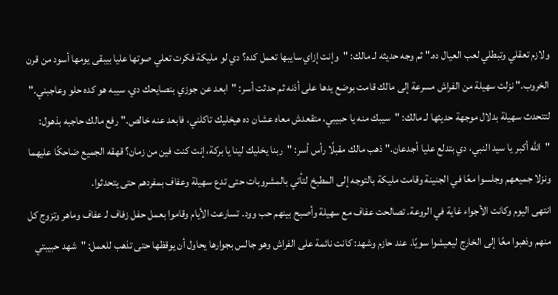ولازم تعقلي وتبطلي لعب العيال ده." ثم وجه حديثه لـ مالك: "وإنت إزاي سايبها تعمل كده؟ دي لو مليكة فكرت تعلي صوتها عليا بيبقى يومها أسود من قرن الخروب." نزلت سهيلة من الفراش مسرعة إلى مالك قامت بوضع يدها على أذنه ثم حدثت أسر: "ابعد عن جوزي بنصايحك دي، سيبه هو كده حلو وعاجبني."
لتتحدث سهيلة بدلال موجهة حديثها لـ مالك: "سيبك منه يا حبيبي، متقعدش معاه عشان ده هيخليك تاكلني، فابعد عنه خالص." رفع مالك حاجبه بذهول: "الله أكبر يا سيد النبي، دي بتدلع عليا أجدعان." ذهب مالك مقبلًا رأس أسر: "ربنا يخليك لينا يا بركة، إنت كنت فين من زمان؟ قهقه الجميع ضاحكًا عليهما ونزلا جميعهم وجلسوا معًا في الجنينة وقامت مليكة بالتوجه إلى المطبخ لتأتي بالمشروبات حتى تدع سهيلة وعفاف بمفردهم حتى يتحدثوا.
انتهى اليوم وكانت الأجواء غاية في الروعة. تصالحت عفاف مع سهيلة وأصبح بينهم حب وود. تسارعت الأيام وقاموا بعمل حفل زفاف لـ عفاف وماهر وتزوج كل منهم وذهبوا معًا إلى الخارج ليعيشوا سويًا. عند حازم وشهد: كانت نائمة على الفراش وهو جالس بجوارها يحاول أن يوقظها حتى تذهب للعمل: "شهد حبيبتي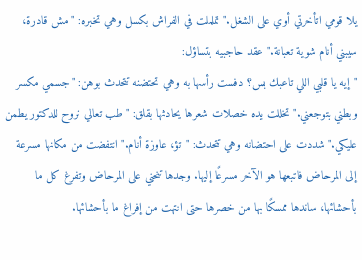يلا قومي اتأخرتي أوي على الشغل." تململت في الفراش بكسل وهي تخبره: "مش قادرة، سيبني أنام شوية تعبانة." عقد حاجبيه بتساؤل:
"إيه يا قلبي اللي تاعبك بس؟ دفست رأسها به وهي تحتضنه تتحدث بوهن: "جسمي مكسر وبطني بتوجعني." تخللت يده خصلات شعرها يحادثها بقلق: "طب تعالي نروح للدكتور يطمن عليكي." شددت على احتضانه وهي تتحدث: "تؤ، عاوزة أنام." انتفضت من مكانها مسرعة إلى المرحاض فاتبعها هو الآخر مسرعًا إليها. وجدها تنحني على المرحاض وتفرغ كل ما بأحشائها، ساندها ممسكًا بها من خصرها حتى انتهت من إفراغ ما بأحشائها.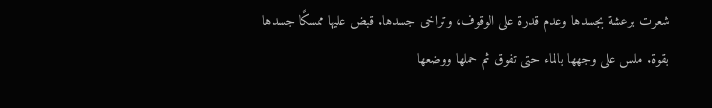شعرت برعشة بجسدها وعدم قدرة على الوقوف، وتراخى جسدها. قبض عليها ممسكًا جسدها بقوة. ملس على وجهها بالماء حتى تفوق ثم حملها ووضعها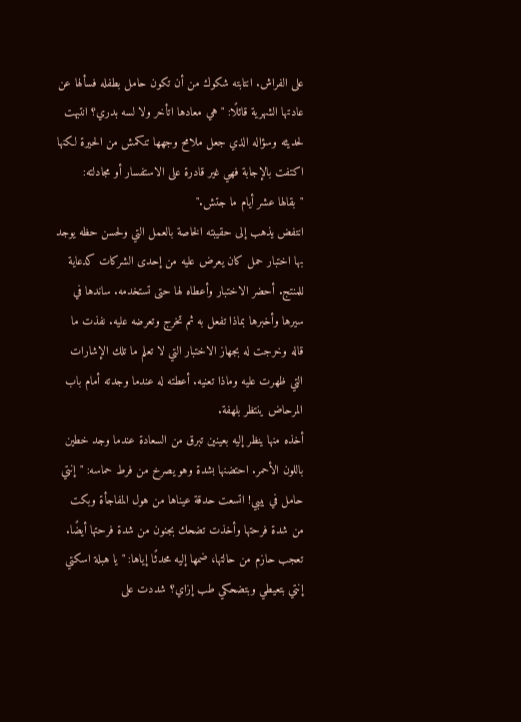على الفراش. انتابته شكوك من أن تكون حامل بطفله فسألها عن عادتها الشهرية قائلًا: "هي معادها اتأخر ولا لسه بدري؟ انتبهت لحديثه وسؤاله الذي جعل ملامح وجهها تنكمش من الحيرة لكنها اكتفت بالإجابة فهي غير قادرة على الاستفسار أو مجادلته: "بقالها عشر أيام ما جتش."
انتفض يذهب إلى حقيبته الخاصة بالعمل التي ولحسن حظه يوجد بها اختبار حمل كان يعرض عليه من إحدى الشركات كدعاية للمنتج. أحضر الاختبار وأعطاه لها حتى تستخدمه. ساندها في سيرها وأخبرها بماذا تفعل به ثم تخرج وتعرضه عليه. نفذت ما قاله وخرجت له بجهاز الاختبار التي لا تعلم ما تلك الإشارات التي ظهرت عليه وماذا تعنيه. أعطته له عندما وجدته أمام باب المرحاض ينتظر بلهفة.
أخذه منها ينظر إليه بعينين تبرق من السعادة عندما وجد خطين باللون الأحمر. احتضنها بشدة وهو يصرخ من فرط حماسه: "إنتي حامل في بيبي! اتسعت حدقة عيناها من هول المفاجأة وبكت من شدة فرحتها وأخذت تضحك بجنون من شدة فرحتها أيضًا. تعجب حازم من حالتها، ضمها إليه محدثًا إياها: "يا هبلة اسكتي إنتي بتعيطي وبتضحكي طب إزاي؟ شددت على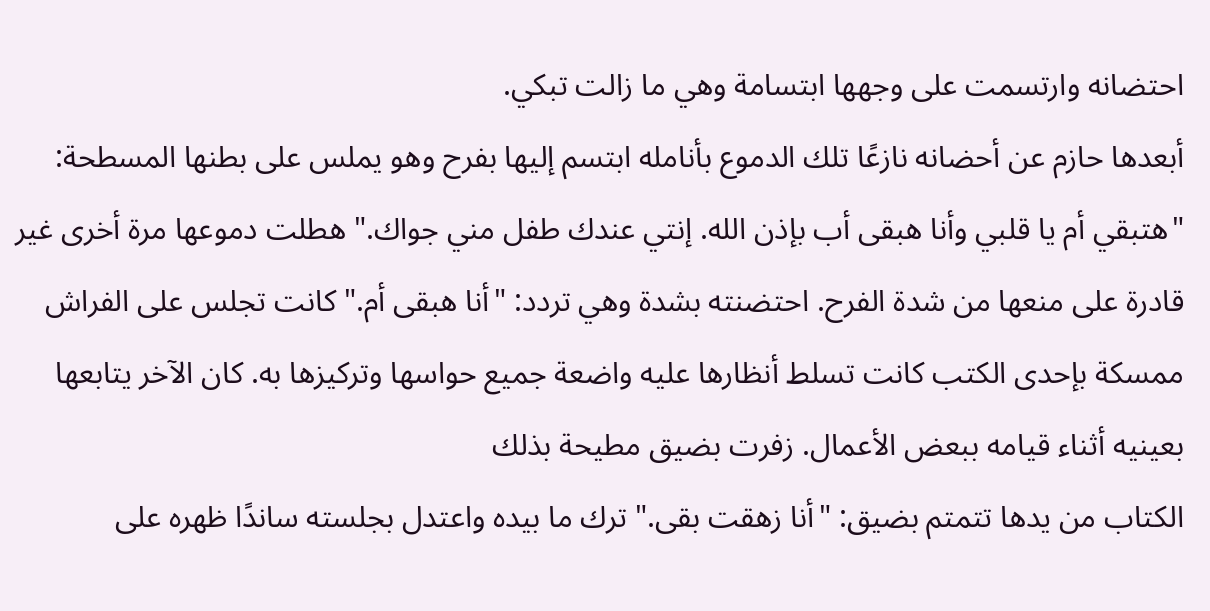احتضانه وارتسمت على وجهها ابتسامة وهي ما زالت تبكي.
أبعدها حازم عن أحضانه نازعًا تلك الدموع بأنامله ابتسم إليها بفرح وهو يملس على بطنها المسطحة: "هتبقي أم يا قلبي وأنا هبقى أب بإذن الله. إنتي عندك طفل مني جواك." هطلت دموعها مرة أخرى غير قادرة على منعها من شدة الفرح. احتضنته بشدة وهي تردد: "أنا هبقى أم." كانت تجلس على الفراش ممسكة بإحدى الكتب كانت تسلط أنظارها عليه واضعة جميع حواسها وتركيزها به. كان الآخر يتابعها بعينيه أثناء قيامه ببعض الأعمال. زفرت بضيق مطيحة بذلك
الكتاب من يدها تتمتم بضيق: "أنا زهقت بقى." ترك ما بيده واعتدل بجلسته ساندًا ظهره على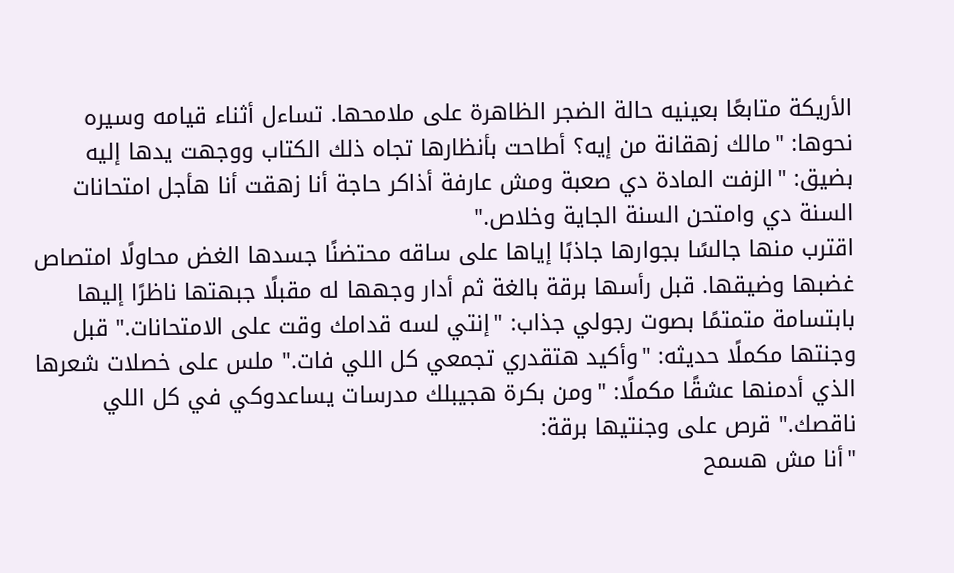الأريكة متابعًا بعينيه حالة الضجر الظاهرة على ملامحها. تساءل أثناء قيامه وسيره نحوها: "مالك زهقانة من إيه؟ أطاحت بأنظارها تجاه ذلك الكتاب ووجهت يدها إليه بضيق: "الزفت المادة دي صعبة ومش عارفة أذاكر حاجة أنا زهقت أنا هأجل امتحانات السنة دي وامتحن السنة الجاية وخلاص."
اقترب منها جالسًا بجوارها جاذبًا إياها على ساقه محتضنًا جسدها الغض محاولًا امتصاص غضبها وضيقها. قبل رأسها برقة بالغة ثم أدار وجهها له مقبلًا جبهتها ناظرًا إليها بابتسامة متمتمًا بصوت رجولي جذاب: "إنتي لسه قدامك وقت على الامتحانات." قبل وجنتها مكملًا حديثه: "وأكيد هتقدري تجمعي كل اللي فات." ملس على خصلات شعرها الذي أدمنها عشقًا مكملًا: "ومن بكرة هجيبلك مدرسات يساعدوكي في كل اللي ناقصك." قرص على وجنتيها برقة:
"أنا مش هسمح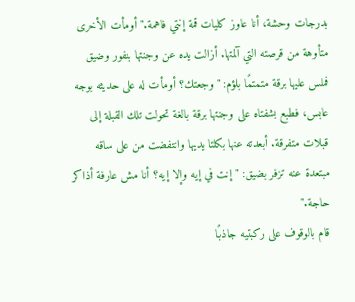بدرجات وحشة، أنا عاوز كليات قمة إنتي فاهمة." أومأت الأخرى متأوهة من قرصته التي آلمتها. أزالت يده عن وجنتها بنفور وضيق فملس عليها برقة متمتمًا بلؤم: "وجعتك؟ أومأت له على حديثه بوجه عابس، فطبع بشفتاه على وجنتها برقة بالغة تحولت تلك القبلة إلى قبلات متفرقة. أبعدته عنها بكلتا يديها وانتفضت من على ساقه مبتعدة عنه تزفر بضيق: "إنت في إيه وإلا إيه؟ أنا مش عارفة أذاكر حاجة."
قام بالوقوف على ركبتيه جاذبًا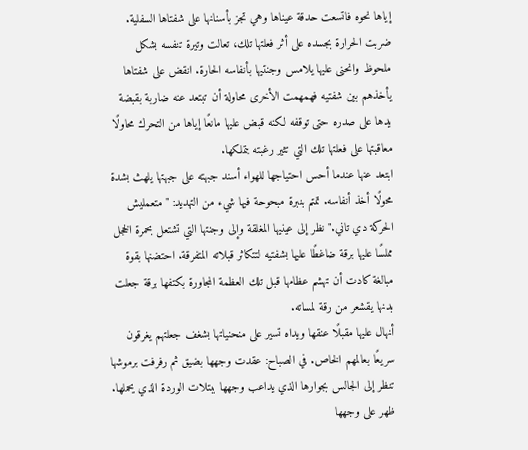إياها نحوه فاتسعت حدقة عيناها وهي تجز بأسنانها على شفتاها السفلية. ضربت الحرارة بجسده على أثر فعلتها تلك، تعالت وتيرة تنفسه بشكل ملحوظ وانحنى عليها يلامس وجنتيها بأنفاسه الحارة. انقض على شفتاها يأخذهم بين شفتيه فهمهمت الأخرى محاولة أن تبتعد عنه ضاربة بقبضة يدها على صدره حتى توقفه لكنه قبض عليها مانعًا إياها من التحرك محاولًا معاقبتها على فعلتها تلك التي تثير رغبته بتملكها.
ابتعد عنها عندما أحس احتياجها للهواء أسند جبهته على جبهتها يلهث بشدة محولًا أخذ أنفاسه. تمتم بنبرة مبحوحة فيها شيء من التهديد: "متعمليش الحركة دي تاني." نظر إلى عينيها المغلقة وإلى وجنتها التي تشتعل بحمرة الخجل مملسًا عليها برقة ضاغطًا عليها بشفتيه لتتكاثر قبلاته المتفرقة. احتضنها بقوة مبالغة كادت أن تهشم عظامها قبل تلك العظمة المجاورة بكتفها برقة جعلت بدنها يقشعر من رقة لمساته.
أنهال عليها مقبلًا عنقها ويداه تسير على منحنياتها بشغف جعلتهم يغرقون سريعًا بعالمهم الخاص. في الصباح: عقدت وجهها بضيق ثم رفرفت برموشها تنظر إلى الجالس بجوارها الذي يداعب وجهها ببتلات الوردة الذي يحملها. ظهر على وجهها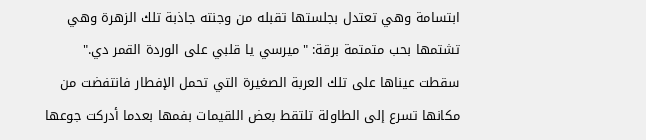ابتسامة وهي تعتدل بجلستها تقبله من وجنته جاذبة تلك الزهرة وهي تشتمها بحب متمتمة برقة: "ميرسي يا قلبي على الوردة القمر دي."
سقطت عيناها على تلك العربة الصغيرة التي تحمل الإفطار فانتفضت من مكانها تسرع إلى الطاولة تلتقط بعض اللقيمات بفمها بعدما أدركت جوعها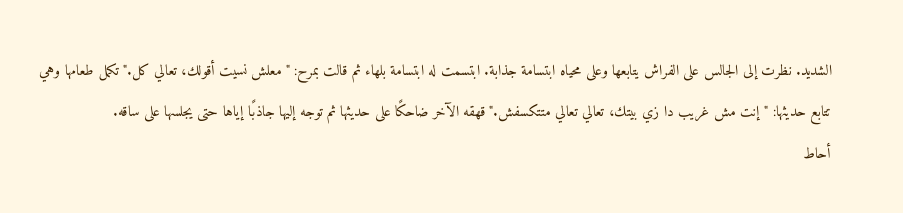الشديد. نظرت إلى الجالس على الفراش يتابعها وعلى محياه ابتسامة جذابة. ابتسمت له ابتسامة بلهاء ثم قالت بمرح: "معلش نسيت أقولك، تعالي كل." تكمل طعامها وهي تتابع حديثها: "إنت مش غريب دا زي بيتك، تعالي تعالي متتكسفش." قهقه الآخر ضاحكًا على حديثها ثم توجه إليها جاذبًا إياها حتى يجلسها على ساقه.
أحاط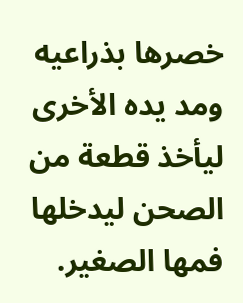خصرها بذراعيه ومد يده الأخرى ليأخذ قطعة من الصحن ليدخلها فمها الصغير.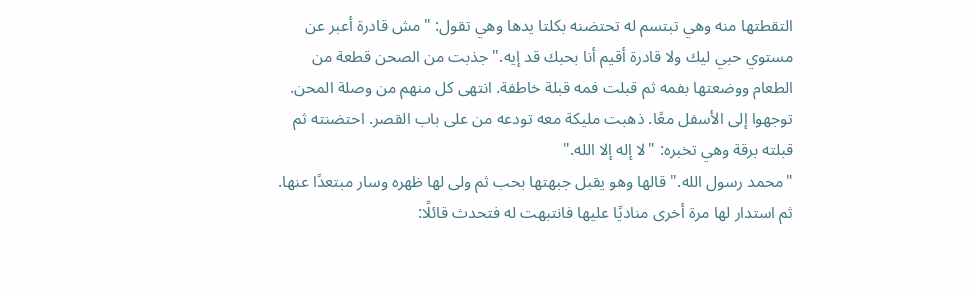التقطتها منه وهي تبتسم له تحتضنه بكلتا يدها وهي تقول: "مش قادرة أعبر عن مستوي حبي ليك ولا قادرة أقيم أنا بحبك قد إيه." جذبت من الصحن قطعة من الطعام ووضعتها بفمه ثم قبلت فمه قبلة خاطفة. انتهى كل منهم من وصلة المحن. توجهوا إلى الأسفل معًا. ذهبت مليكة معه تودعه من على باب القصر. احتضنته ثم قبلته برقة وهي تخبره: "لا إله إلا الله."
"محمد رسول الله." قالها وهو يقبل جبهتها بحب ثم ولى لها ظهره وسار مبتعدًا عنها. ثم استدار لها مرة أخرى مناديًا عليها فانتبهت له فتحدث قائلًا: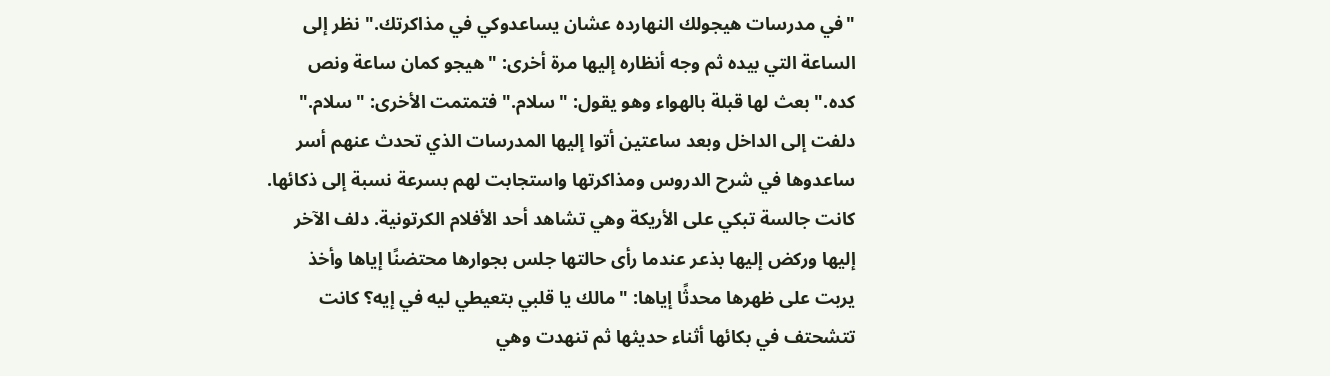"في مدرسات هيجولك النهارده عشان يساعدوكي في مذاكرتك." نظر إلى الساعة التي بيده ثم وجه أنظاره إليها مرة أخرى: "هيجو كمان ساعة ونص كده." بعث لها قبلة بالهواء وهو يقول: "سلام." فتمتمت الأخرى: "سلام."
دلفت إلى الداخل وبعد ساعتين أتوا إليها المدرسات الذي تحدث عنهم أسر ساعدوها في شرح الدروس ومذاكرتها واستجابت لهم بسرعة نسبة إلى ذكائها. كانت جالسة تبكي على الأريكة وهي تشاهد أحد الأفلام الكرتونية. دلف الآخر إليها وركض إليها بذعر عندما رأى حالتها جلس بجوارها محتضنًا إياها وأخذ يربت على ظهرها محدثًا إياها: "مالك يا قلبي بتعيطي ليه في إيه؟ كانت تتشحتف في بكائها أثناء حديثها ثم تنهدت وهي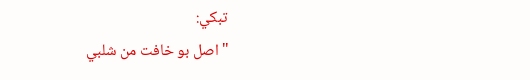تبكي:
"اصل بو خافت من شلبي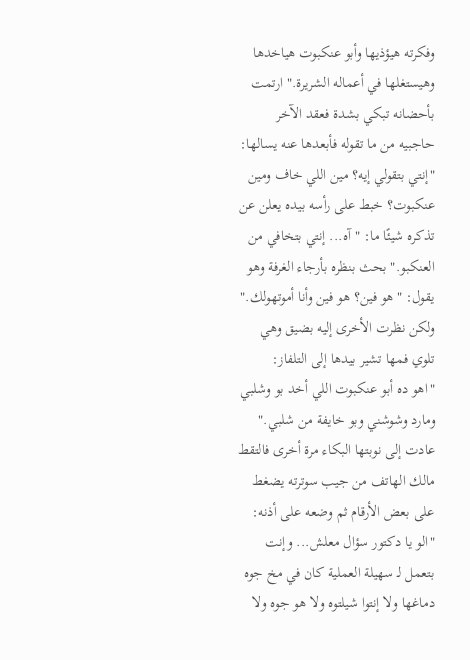وفكرته هيؤذيها وأبو عنكبوت هياخدها وهيستغلها في أعماله الشريرة." ارتمت بأحضانه تبكي بشدة فعقد الآخر حاجبيه من ما تقوله فأبعدها عنه يسالها: "إنتي بتقولي إيه؟ مين اللي خاف ومين عنكبوت؟ خبط على رأسه بيده يعلن عن تذكره شيئًا ما: "آه... إنتي بتخافي من العنكبو." بحث بنظره بأرجاء الغرفة وهو يقول: "هو فين؟ هو فين وأنا أموتهولك." ولكن نظرت الأخرى إليه بضيق وهي تلوي فمها تشير بيدها إلى التلفاز:
"اهو ده أبو عنكبوت اللي أخد بو وشلبي ومارد وشوشني وبو خايفة من شلبي." عادت إلى نوبتها البكاء مرة أخرى فالتقط مالك الهاتف من جيب سوترته يضغط على بعض الأرقام ثم وضعه على أذنه: "الو يا دكتور سؤال معلش... وإنت بتعمل لـ سهيلة العملية كان في مخ جوه دماغها ولا إنتوا شيلتوه ولا هو جوه ولا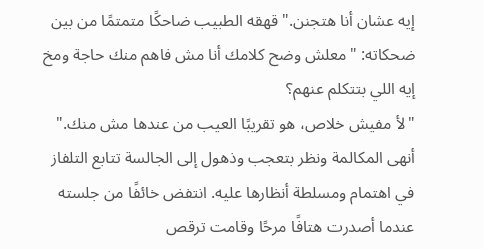إيه عشان أنا هتجنن." قهقه الطبيب ضاحكًا متمتمًا من بين ضحكاته: "معلش وضح كلامك أنا مش فاهم منك حاجة ومخ إيه اللي بتتكلم عنهم؟
"لأ مفيش خلاص، هو تقريبًا العيب من عندها مش منك." أنهى المكالمة ونظر بتعجب وذهول إلى الجالسة تتابع التلفاز في اهتمام ومسلطة أنظارها عليه. انتفض خائفًا من جلسته عندما أصدرت هتافًا مرحًا وقامت ترقص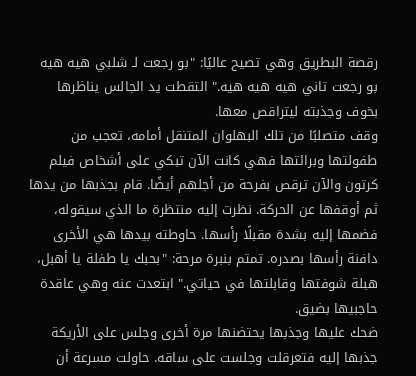رقصة البطريق وهي تصيح عاليًا: "بو رجعت لـ شلبي هيه هيه بو رجعت تاني هيه هيه هيه." التقطت يد الجالس يناظرها بخوف وجذبته ليتراقص معها.
وقف متصلبًا من تلك البهلوان المتنقل أمامه، تعجب من طفولتها وبرائتها فهي كانت الآن تبكي على أشخاص فيلم كرتون والآن ترقص بفرحة من أجلهم أيضًا. قام بجذبها من يدها ثم أوقفها عن الحركة. نظرت إليه منتظرة ما الذي سيقوله، فضمها إليه بشدة مقبلًا رأسها. حاوطته بيدها هي الأخرى دافنة رأسها بصدره. تمتم بنبرة مرحة: "بحبك يا طفلة يا أهبل، هبلة شوفتها وقابلتها في حياتي." ابتعدت عنه وهي عاقدة حاجبيها بضيق.
ضحك عليها وجذبها يحتضنها مرة أخرى وجلس على الأريكة جذبها إليه فتعرقلت وجلست على ساقه. حاولت مسرعة أن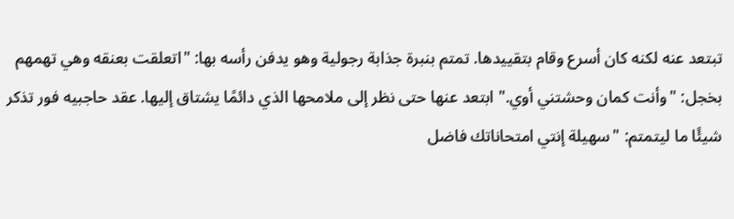تبتعد عنه لكنه كان أسرع وقام بتقييدها. تمتم بنبرة جذابة رجولية وهو يدفن رأسه بها: "اتعلقت بعنقه وهي تهمهم بخجل: "وأنت كمان وحشتني أوي." ابتعد عنها حتى نظر إلى ملامحها الذي دائمًا يشتاق إليها. عقد حاجبيه فور تذكر شيئًا ما ليتمتم: "سهيلة إنتي امتحاناتك فاضل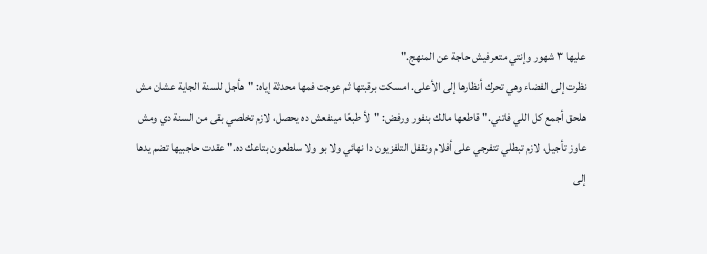عليها ٣ شهور وإنتي متعرفيش حاجة عن المنهج."
نظرت إلى الفضاء وهي تحرك أنظارها إلى الأعلى. امسكت برقبتها ثم عوجت فمها محدثة إياه: "هأجل للسنة الجاية عشان مش هلحق أجمع كل اللي فاتني." قاطعها مالك بنفور ورفض: "لأ طبعًا مينفعش ده يحصل، لازم تخلصي بقى من السنة دي ومش عاوز تأجيل، لازم تبطلي تتفرجي على أفلام ونقفل التلفزيون دا نهائي ولا بو ولا سلطعون بتاعك ده." عقدت حاجبيها تضم يدها إلى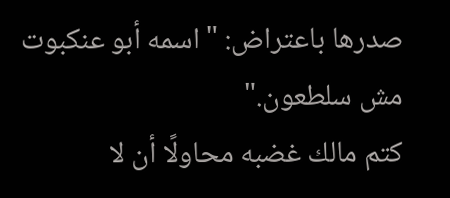صدرها باعتراض: "اسمه أبو عنكبوت مش سلطعون."
كتم مالك غضبه محاولًا أن لا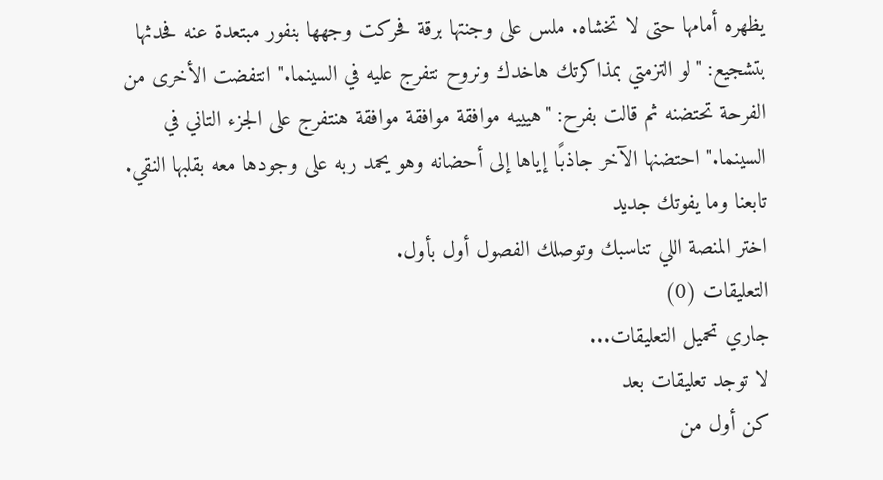يظهره أمامها حتى لا تخشاه. ملس على وجنتها برقة فحركت وجهها بنفور مبتعدة عنه فحدثها بتشجيع: "لو التزمتي بمذاكرتك هاخدك ونروح نتفرج عليه في السينما." انتفضت الأخرى من الفرحة تحتضنه ثم قالت بفرح: "هيييه موافقة موافقة موافقة هنتفرج على الجزء التاني في السينما." احتضنها الآخر جاذبًا إياها إلى أحضانه وهو يحمد ربه على وجودها معه بقلبها النقي.
تابعنا وما يفوتك جديد
اختر المنصة اللي تناسبك وتوصلك الفصول أول بأول.
التعليقات (0)
جاري تحميل التعليقات...
لا توجد تعليقات بعد
كن أول من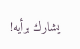يشارك برأيه!